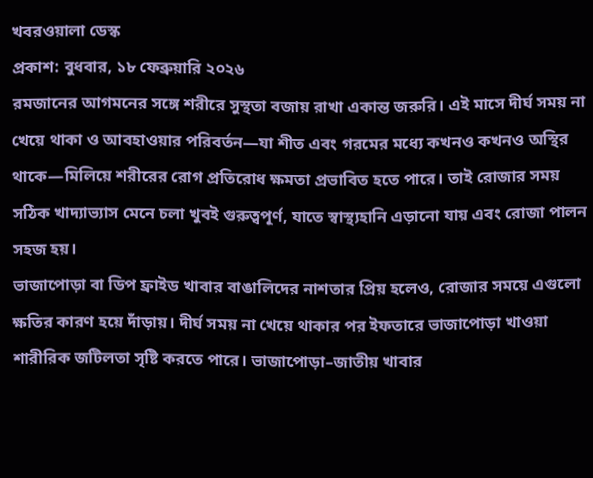খবরওয়ালা ডেস্ক
প্রকাশ: বুধবার, ১৮ ফেব্রুয়ারি ২০২৬
রমজানের আগমনের সঙ্গে শরীরে সুস্থতা বজায় রাখা একান্ত জরুরি। এই মাসে দীর্ঘ সময় না খেয়ে থাকা ও আবহাওয়ার পরিবর্তন—যা শীত এবং গরমের মধ্যে কখনও কখনও অস্থির থাকে—মিলিয়ে শরীরের রোগ প্রতিরোধ ক্ষমতা প্রভাবিত হতে পারে। তাই রোজার সময় সঠিক খাদ্যাভ্যাস মেনে চলা খুবই গুরুত্বপূর্ণ, যাতে স্বাস্থ্যহানি এড়ানো যায় এবং রোজা পালন সহজ হয়।
ভাজাপোড়া বা ডিপ ফ্রাইড খাবার বাঙালিদের নাশতার প্রিয় হলেও, রোজার সময়ে এগুলো ক্ষতির কারণ হয়ে দাঁড়ায়। দীর্ঘ সময় না খেয়ে থাকার পর ইফতারে ভাজাপোড়া খাওয়া শারীরিক জটিলতা সৃষ্টি করতে পারে। ভাজাপোড়া–জাতীয় খাবার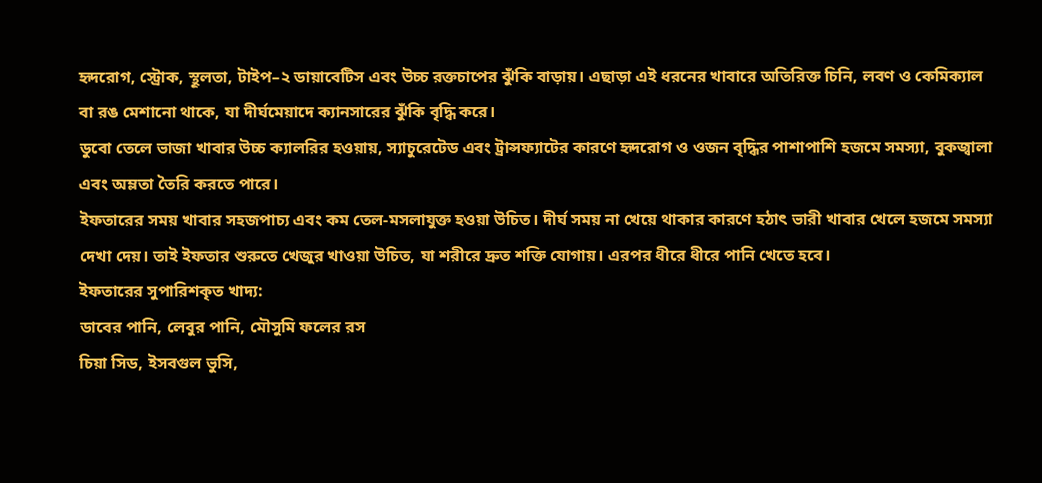হৃদরোগ, স্ট্রোক, স্থূলতা, টাইপ–২ ডায়াবেটিস এবং উচ্চ রক্তচাপের ঝুঁকি বাড়ায়। এছাড়া এই ধরনের খাবারে অতিরিক্ত চিনি, লবণ ও কেমিক্যাল বা রঙ মেশানো থাকে, যা দীর্ঘমেয়াদে ক্যানসারের ঝুঁকি বৃদ্ধি করে।
ডুবো তেলে ভাজা খাবার উচ্চ ক্যালরির হওয়ায়, স্যাচুরেটেড এবং ট্রান্সফ্যাটের কারণে হৃদরোগ ও ওজন বৃদ্ধির পাশাপাশি হজমে সমস্যা, বুকজ্বালা এবং অম্লতা তৈরি করতে পারে।
ইফতারের সময় খাবার সহজপাচ্য এবং কম তেল-মসলাযুক্ত হওয়া উচিত। দীর্ঘ সময় না খেয়ে থাকার কারণে হঠাৎ ভারী খাবার খেলে হজমে সমস্যা দেখা দেয়। তাই ইফতার শুরুতে খেজুর খাওয়া উচিত, যা শরীরে দ্রুত শক্তি যোগায়। এরপর ধীরে ধীরে পানি খেতে হবে।
ইফতারের সুপারিশকৃত খাদ্য:
ডাবের পানি, লেবুর পানি, মৌসুমি ফলের রস
চিয়া সিড, ইসবগুল ভুসি,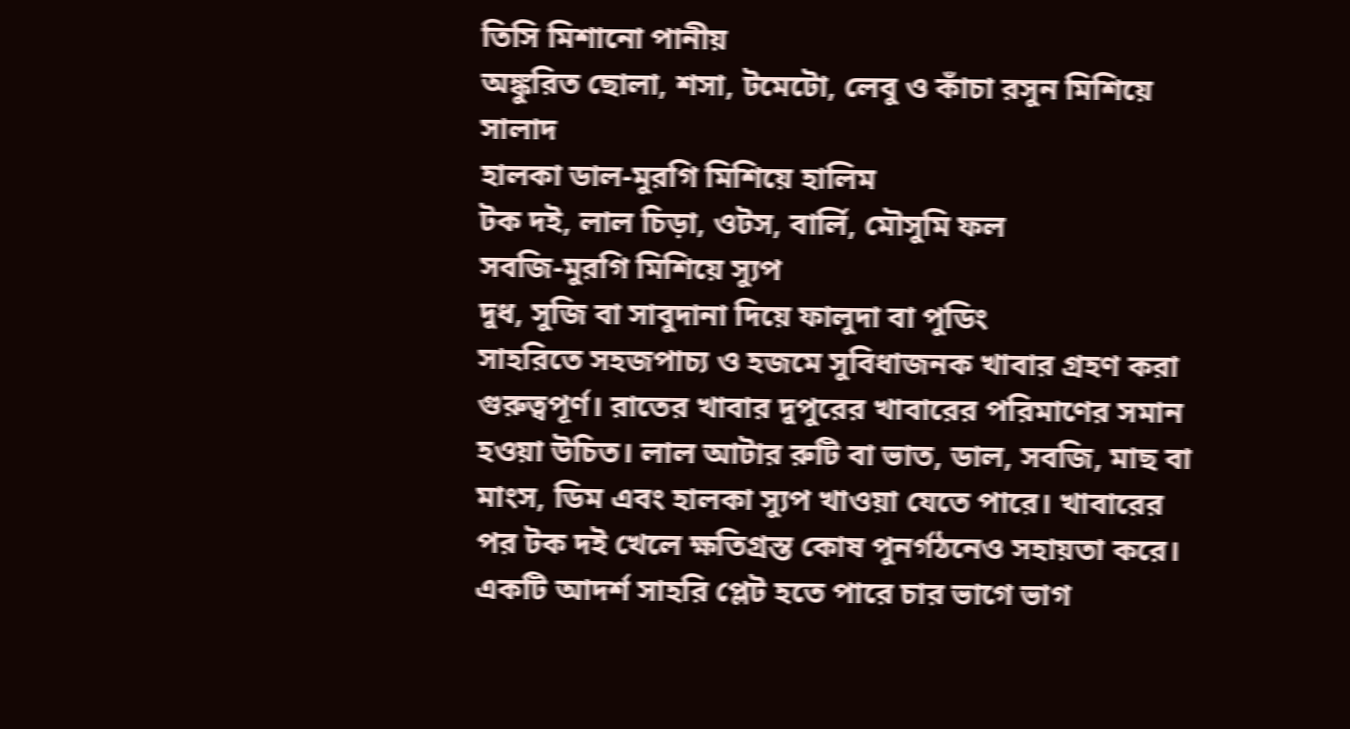তিসি মিশানো পানীয়
অঙ্কুরিত ছোলা, শসা, টমেটো, লেবু ও কাঁচা রসুন মিশিয়ে সালাদ
হালকা ডাল-মুরগি মিশিয়ে হালিম
টক দই, লাল চিড়া, ওটস, বার্লি, মৌসুমি ফল
সবজি-মুরগি মিশিয়ে স্যুপ
দুধ, সুজি বা সাবুদানা দিয়ে ফালুদা বা পুডিং
সাহরিতে সহজপাচ্য ও হজমে সুবিধাজনক খাবার গ্রহণ করা গুরুত্বপূর্ণ। রাতের খাবার দুপুরের খাবারের পরিমাণের সমান হওয়া উচিত। লাল আটার রুটি বা ভাত, ডাল, সবজি, মাছ বা মাংস, ডিম এবং হালকা স্যুপ খাওয়া যেতে পারে। খাবারের পর টক দই খেলে ক্ষতিগ্রস্ত কোষ পুনর্গঠনেও সহায়তা করে।
একটি আদর্শ সাহরি প্লেট হতে পারে চার ভাগে ভাগ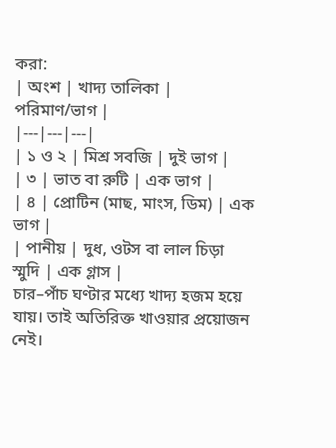করা:
| অংশ | খাদ্য তালিকা | পরিমাণ/ভাগ |
|---|---|---|
| ১ ও ২ | মিশ্র সবজি | দুই ভাগ |
| ৩ | ভাত বা রুটি | এক ভাগ |
| ৪ | প্রোটিন (মাছ, মাংস, ডিম) | এক ভাগ |
| পানীয় | দুধ, ওটস বা লাল চিড়া স্মুদি | এক গ্লাস |
চার–পাঁচ ঘণ্টার মধ্যে খাদ্য হজম হয়ে যায়। তাই অতিরিক্ত খাওয়ার প্রয়োজন নেই।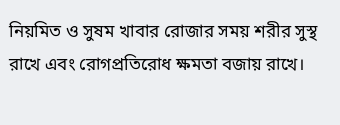নিয়মিত ও সুষম খাবার রোজার সময় শরীর সুস্থ রাখে এবং রোগপ্রতিরোধ ক্ষমতা বজায় রাখে।